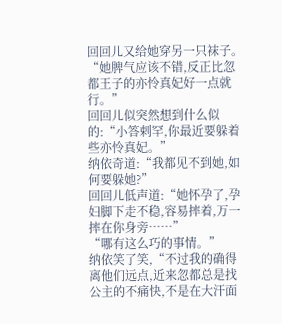回回儿又给她穿另一只袜子。
“她脾气应该不错,反正比忽都王子的亦怜真妃好一点就行。”
回回儿似突然想到什么似的:“小答剌罕,你最近要躲着些亦怜真妃。”
纳依奇道:“我都见不到她,如何要躲她?”
回回儿低声道:“她怀孕了,孕妇脚下走不稳,容易摔着,万一摔在你身旁……”
“哪有这么巧的事情。”
纳依笑了笑,“不过我的确得离他们远点,近来忽都总是找公主的不痛快,不是在大汗面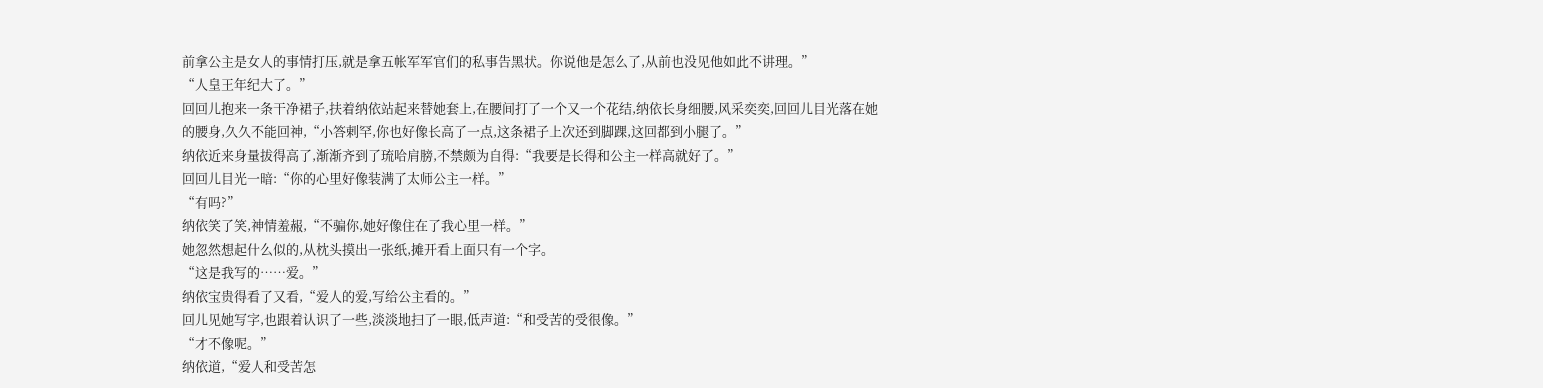前拿公主是女人的事情打压,就是拿五帐军军官们的私事告黑状。你说他是怎么了,从前也没见他如此不讲理。”
“人皇王年纪大了。”
回回儿抱来一条干净裙子,扶着纳依站起来替她套上,在腰间打了一个又一个花结,纳依长身细腰,风采奕奕,回回儿目光落在她的腰身,久久不能回神,“小答剌罕,你也好像长高了一点,这条裙子上次还到脚踝,这回都到小腿了。”
纳依近来身量拔得高了,渐渐齐到了琉哈肩膀,不禁颇为自得:“我要是长得和公主一样高就好了。”
回回儿目光一暗:“你的心里好像装满了太师公主一样。”
“有吗?”
纳依笑了笑,神情羞赧,“不骗你,她好像住在了我心里一样。”
她忽然想起什么似的,从枕头摸出一张纸,摊开看上面只有一个字。
“这是我写的……爱。”
纳依宝贵得看了又看,“爱人的爱,写给公主看的。”
回儿见她写字,也跟着认识了一些,淡淡地扫了一眼,低声道:“和受苦的受很像。”
“才不像呢。”
纳依道,“爱人和受苦怎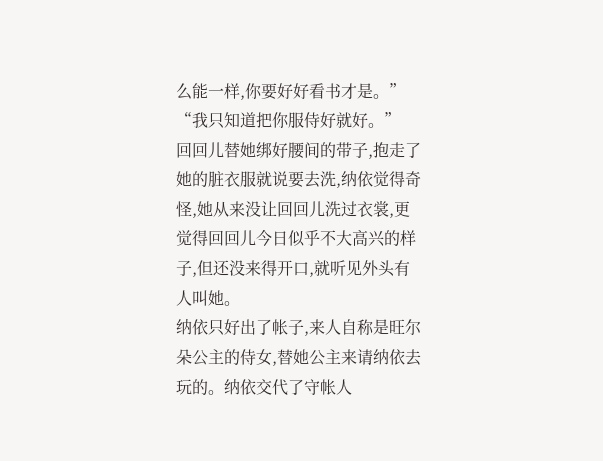么能一样,你要好好看书才是。”
“我只知道把你服侍好就好。”
回回儿替她绑好腰间的带子,抱走了她的脏衣服就说要去洗,纳依觉得奇怪,她从来没让回回儿洗过衣裳,更觉得回回儿今日似乎不大高兴的样子,但还没来得开口,就听见外头有人叫她。
纳依只好出了帐子,来人自称是旺尔朵公主的侍女,替她公主来请纳依去玩的。纳依交代了守帐人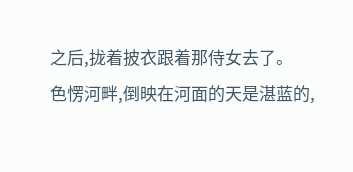之后,拢着披衣跟着那侍女去了。
色愣河畔,倒映在河面的天是湛蓝的,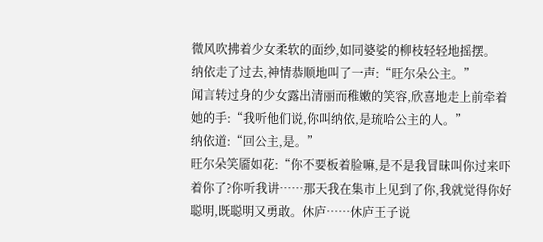微风吹拂着少女柔软的面纱,如同婆娑的柳枝轻轻地摇摆。
纳依走了过去,神情恭顺地叫了一声:“旺尔朵公主。”
闻言转过身的少女露出清丽而稚嫩的笑容,欣喜地走上前牵着她的手:“我听他们说,你叫纳依,是琉哈公主的人。”
纳依道:“回公主,是。”
旺尔朵笑靥如花:“你不要板着脸嘛,是不是我冒昧叫你过来吓着你了?你听我讲……那天我在集市上见到了你,我就觉得你好聪明,既聪明又勇敢。休庐……休庐王子说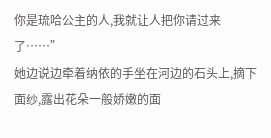你是琉哈公主的人,我就让人把你请过来了……”
她边说边牵着纳依的手坐在河边的石头上,摘下面纱,露出花朵一般娇嫩的面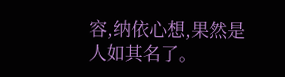容,纳依心想,果然是人如其名了。